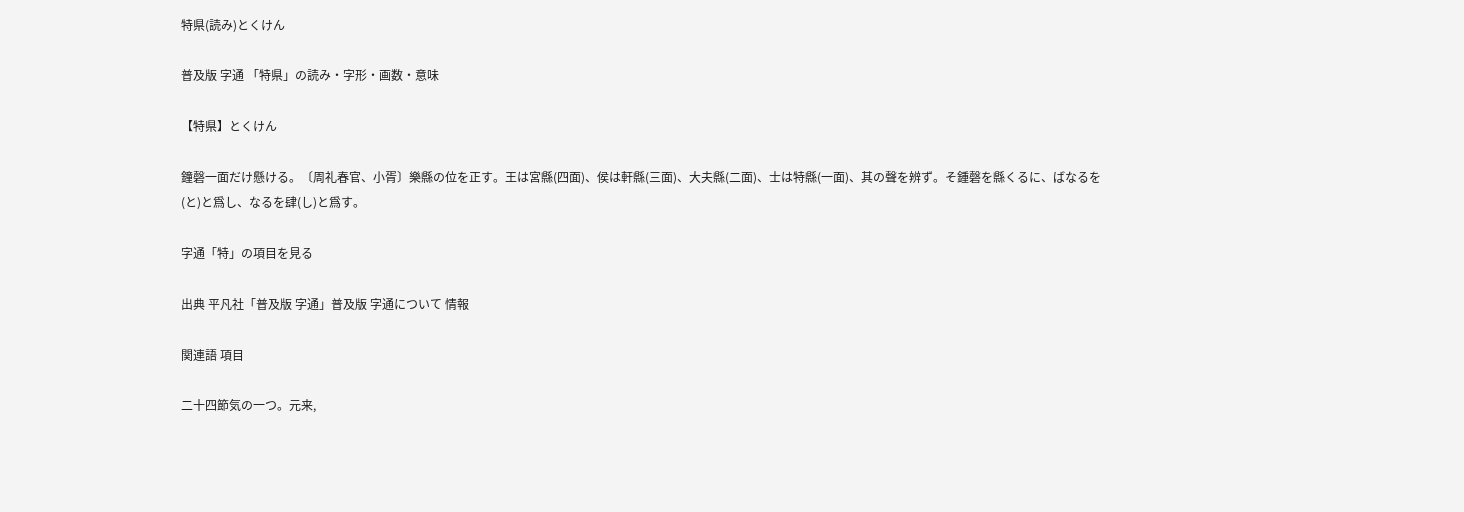特県(読み)とくけん

普及版 字通 「特県」の読み・字形・画数・意味

【特県】とくけん

鐘磬一面だけ懸ける。〔周礼春官、小胥〕樂縣の位を正す。王は宮縣(四面)、侯は軒縣(三面)、大夫縣(二面)、士は特縣(一面)、其の聲を辨ず。そ鍾磬を縣くるに、ばなるを(と)と爲し、なるを肆(し)と爲す。

字通「特」の項目を見る

出典 平凡社「普及版 字通」普及版 字通について 情報

関連語 項目

二十四節気の一つ。元来,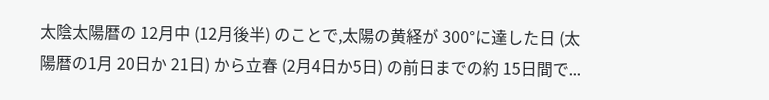太陰太陽暦の 12月中 (12月後半) のことで,太陽の黄経が 300°に達した日 (太陽暦の1月 20日か 21日) から立春 (2月4日か5日) の前日までの約 15日間で...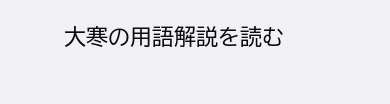大寒の用語解説を読む